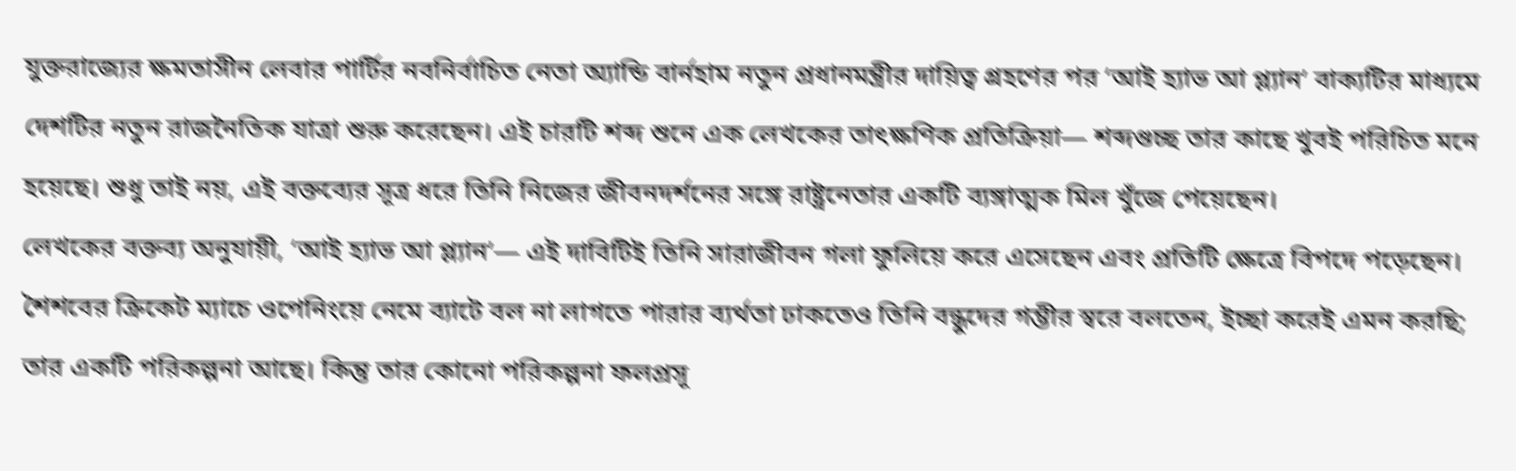যুক্তরাজ্যের ক্ষমতাসীন লেবার পার্টির নবনির্বাচিত নেতা অ্যান্ডি বার্নহাম নতুন প্রধানমন্ত্রীর দায়িত্ব গ্রহণের পর ‘আই হ্যাভ আ প্ল্যান’ বাক্যটির মাধ্যমে দেশটির নতুন রাজনৈতিক যাত্রা শুরু করেছেন। এই চারটি শব্দ শুনে এক লেখকের তাৎক্ষণিক প্রতিক্রিয়া— শব্দগুচ্ছ তার কাছে খুবই পরিচিত মনে হয়েছে। শুধু তাই নয়, এই বক্তব্যের সূত্র ধরে তিনি নিজের জীবনদর্শনের সঙ্গে রাষ্ট্রনেতার একটি ব্যঙ্গাত্মক মিল খুঁজে পেয়েছেন।
লেখকের বক্তব্য অনুযায়ী, ‘আই হ্যাভ আ প্ল্যান’— এই দাবিটিই তিনি সারাজীবন গলা ফুলিয়ে করে এসেছেন এবং প্রতিটি ক্ষেত্রে বিপদে পড়েছেন। শৈশবের ক্রিকেট ম্যাচে ওপেনিংয়ে নেমে ব্যাটে বল না লাগতে পারার ব্যর্থতা ঢাকতেও তিনি বন্ধুদের গম্ভীর স্বরে বলতেন, ইচ্ছা করেই এমন করছি; তার একটি পরিকল্পনা আছে। কিন্তু তার কোনো পরিকল্পনা ফলপ্রসূ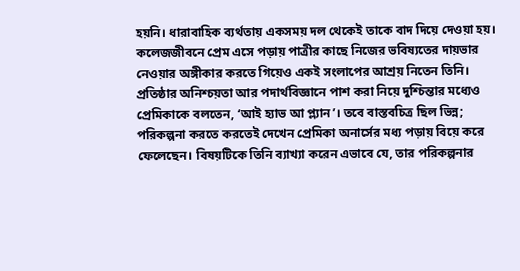হয়নি। ধারাবাহিক ব্যর্থতায় একসময় দল থেকেই তাকে বাদ দিয়ে দেওয়া হয়।
কলেজজীবনে প্রেম এসে পড়ায় পাত্রীর কাছে নিজের ভবিষ্যতের দায়ভার নেওয়ার অঙ্গীকার করতে গিয়েও একই সংলাপের আশ্রয় নিতেন তিনি। প্রতিষ্ঠার অনিশ্চয়তা আর পদার্থবিজ্ঞানে পাশ করা নিয়ে দুশ্চিন্তার মধ্যেও প্রেমিকাকে বলতেন, ‘আই হ্যাভ আ প্ল্যান’। তবে বাস্তবচিত্র ছিল ভিন্ন; পরিকল্পনা করতে করতেই দেখেন প্রেমিকা অনার্সের মধ্য পড়ায় বিয়ে করে ফেলেছেন। বিষয়টিকে তিনি ব্যাখ্যা করেন এভাবে যে, তার পরিকল্পনার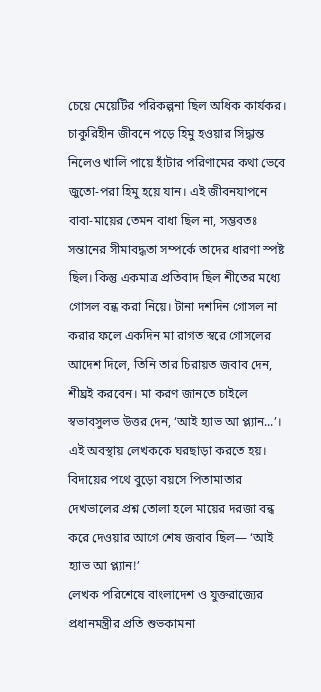চেয়ে মেয়েটির পরিকল্পনা ছিল অধিক কার্যকর।
চাকুরিহীন জীবনে পড়ে হিমু হওয়ার সিদ্ধান্ত নিলেও খালি পায়ে হাঁটার পরিণামের কথা ভেবে জুতো-পরা হিমু হয়ে যান। এই জীবনযাপনে বাবা-মায়ের তেমন বাধা ছিল না, সম্ভবতঃ সন্তানের সীমাবদ্ধতা সম্পর্কে তাদের ধারণা স্পষ্ট ছিল। কিন্তু একমাত্র প্রতিবাদ ছিল শীতের মধ্যে গোসল বন্ধ করা নিয়ে। টানা দশদিন গোসল না করার ফলে একদিন মা রাগত স্বরে গোসলের আদেশ দিলে, তিনি তার চিরায়ত জবাব দেন, শীঘ্রই করবেন। মা করণ জানতে চাইলে স্বভাবসুলভ উত্তর দেন, ‘আই হ্যাভ আ প্ল্যান...’। এই অবস্থায় লেখককে ঘরছাড়া করতে হয়। বিদায়ের পথে বুড়ো বয়সে পিতামাতার দেখভালের প্রশ্ন তোলা হলে মায়ের দরজা বন্ধ করে দেওয়ার আগে শেষ জবাব ছিল— ‘আই হ্যাভ আ প্ল্যান!’
লেখক পরিশেষে বাংলাদেশ ও যুক্তরাজ্যের প্রধানমন্ত্রীর প্রতি শুভকামনা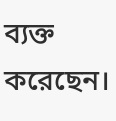ব্যক্ত করেছেন।